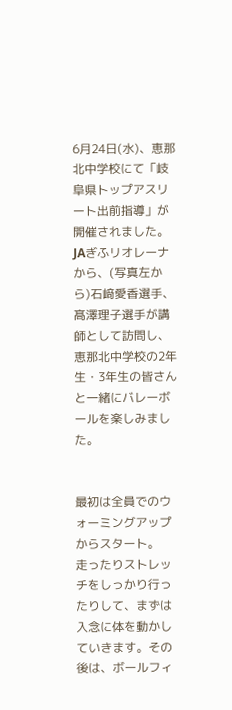6月24日(水)、恵那北中学校にて「岐阜県トップアスリート出前指導」が開催されました。
JAぎふリオレーナから、(写真左から)石﨑愛香選手、髙澤理子選手が講師として訪問し、恵那北中学校の2年生・3年生の皆さんと一緒にバレーボールを楽しみました。


最初は全員でのウォーミングアップからスタート。
走ったりストレッチをしっかり行ったりして、まずは入念に体を動かしていきます。その後は、ボールフィ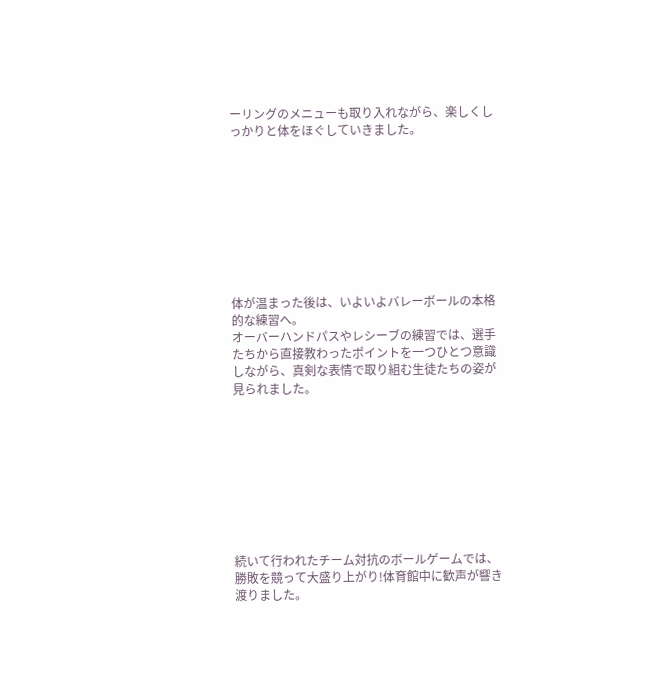ーリングのメニューも取り入れながら、楽しくしっかりと体をほぐしていきました。









体が温まった後は、いよいよバレーボールの本格的な練習へ。
オーバーハンドパスやレシーブの練習では、選手たちから直接教わったポイントを一つひとつ意識しながら、真剣な表情で取り組む生徒たちの姿が見られました。









続いて行われたチーム対抗のボールゲームでは、勝敗を競って大盛り上がり!体育館中に歓声が響き渡りました。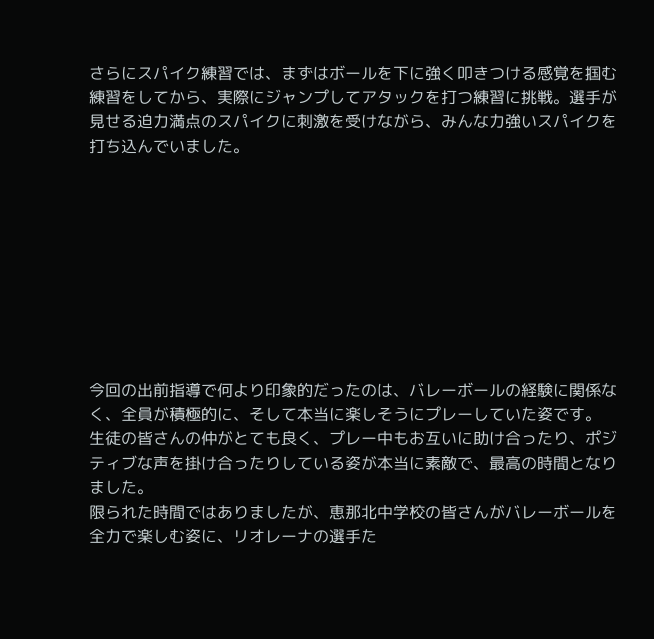さらにスパイク練習では、まずはボールを下に強く叩きつける感覚を掴む練習をしてから、実際にジャンプしてアタックを打つ練習に挑戦。選手が見せる迫力満点のスパイクに刺激を受けながら、みんな力強いスパイクを打ち込んでいました。









今回の出前指導で何より印象的だったのは、バレーボールの経験に関係なく、全員が積極的に、そして本当に楽しそうにプレーしていた姿です。
生徒の皆さんの仲がとても良く、プレー中もお互いに助け合ったり、ポジティブな声を掛け合ったりしている姿が本当に素敵で、最高の時間となりました。
限られた時間ではありましたが、恵那北中学校の皆さんがバレーボールを全力で楽しむ姿に、リオレーナの選手た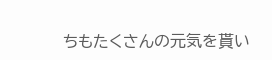ちもたくさんの元気を貰い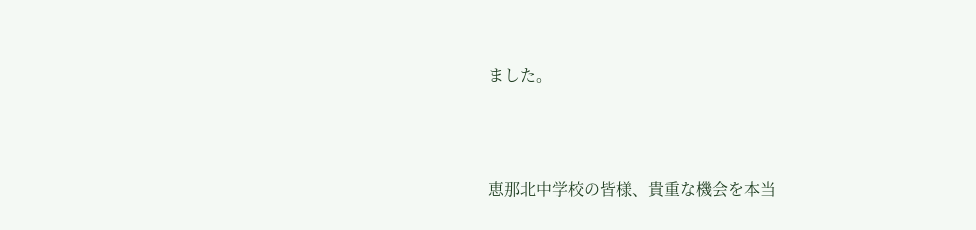ました。



恵那北中学校の皆様、貴重な機会を本当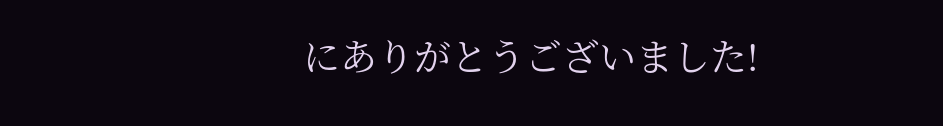にありがとうございました!